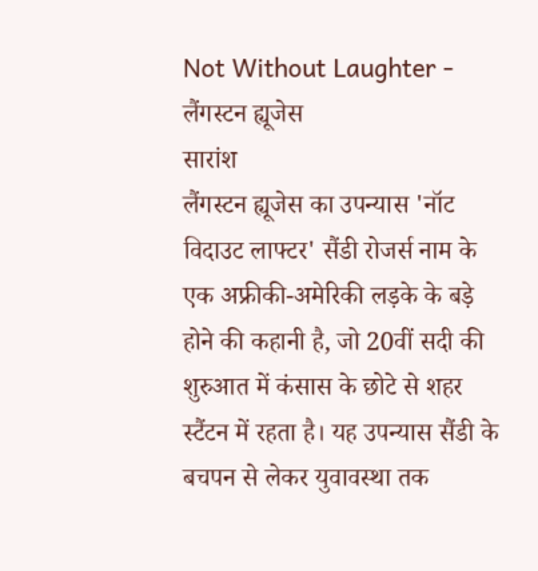Not Without Laughter - लैंगस्टन ह्यूजेस
सारांश
लैंगस्टन ह्यूजेस का उपन्यास 'नॉट विदाउट लाफ्टर' सैंडी रोजर्स नाम के एक अफ्रीकी-अमेरिकी लड़के के बड़े होने की कहानी है, जो 20वीं सदी की शुरुआत में कंसास के छोटे से शहर स्टैंटन में रहता है। यह उपन्यास सैंडी के बचपन से लेकर युवावस्था तक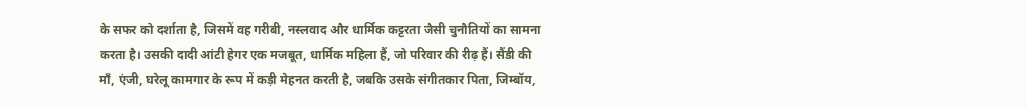के सफर को दर्शाता है, जिसमें वह गरीबी, नस्लवाद और धार्मिक कट्टरता जैसी चुनौतियों का सामना करता है। उसकी दादी आंटी हेगर एक मजबूत, धार्मिक महिला हैं, जो परिवार की रीढ़ हैं। सैंडी की माँ, एंजी, घरेलू कामगार के रूप में कड़ी मेहनत करती है, जबकि उसके संगीतकार पिता, जिम्बॉय,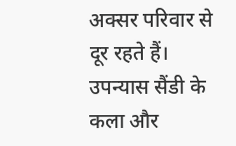अक्सर परिवार से दूर रहते हैं।
उपन्यास सैंडी के कला और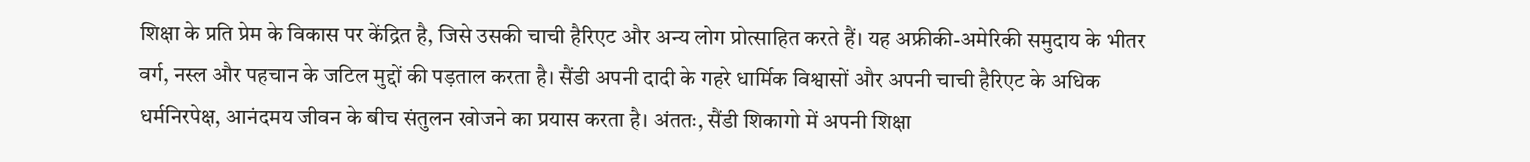शिक्षा के प्रति प्रेम के विकास पर केंद्रित है, जिसे उसकी चाची हैरिएट और अन्य लोग प्रोत्साहित करते हैं। यह अफ्रीकी-अमेरिकी समुदाय के भीतर वर्ग, नस्ल और पहचान के जटिल मुद्दों की पड़ताल करता है। सैंडी अपनी दादी के गहरे धार्मिक विश्वासों और अपनी चाची हैरिएट के अधिक धर्मनिरपेक्ष, आनंदमय जीवन के बीच संतुलन खोजने का प्रयास करता है। अंततः, सैंडी शिकागो में अपनी शिक्षा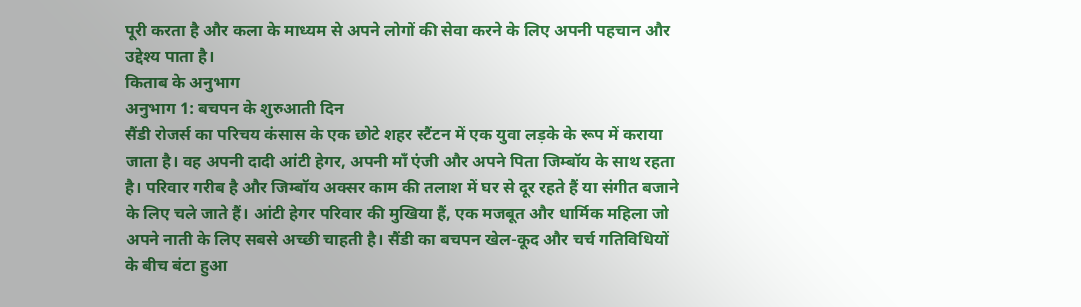पूरी करता है और कला के माध्यम से अपने लोगों की सेवा करने के लिए अपनी पहचान और उद्देश्य पाता है।
किताब के अनुभाग
अनुभाग 1: बचपन के शुरुआती दिन
सैंडी रोजर्स का परिचय कंसास के एक छोटे शहर स्टैंटन में एक युवा लड़के के रूप में कराया जाता है। वह अपनी दादी आंटी हेगर, अपनी माँ एंजी और अपने पिता जिम्बॉय के साथ रहता है। परिवार गरीब है और जिम्बॉय अक्सर काम की तलाश में घर से दूर रहते हैं या संगीत बजाने के लिए चले जाते हैं। आंटी हेगर परिवार की मुखिया हैं, एक मजबूत और धार्मिक महिला जो अपने नाती के लिए सबसे अच्छी चाहती है। सैंडी का बचपन खेल-कूद और चर्च गतिविधियों के बीच बंटा हुआ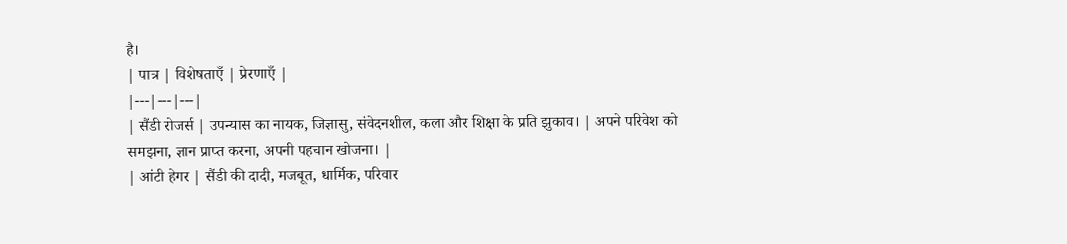है।
| पात्र | विशेषताएँ | प्रेरणाएँ |
|---|---|---|
| सैंडी रोजर्स | उपन्यास का नायक, जिज्ञासु, संवेदनशील, कला और शिक्षा के प्रति झुकाव। | अपने परिवेश को समझना, ज्ञान प्राप्त करना, अपनी पहचान खोजना। |
| आंटी हेगर | सैंडी की दादी, मजबूत, धार्मिक, परिवार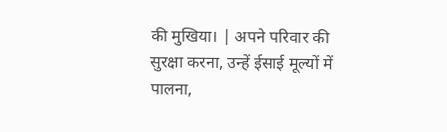की मुखिया। | अपने परिवार की सुरक्षा करना, उन्हें ईसाई मूल्यों में पालना,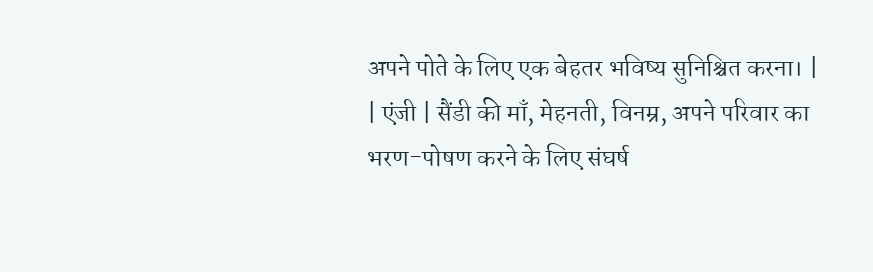अपने पोते के लिए एक बेहतर भविष्य सुनिश्चित करना। |
| एंजी | सैंडी की माँ, मेहनती, विनम्र, अपने परिवार का भरण-पोषण करने के लिए संघर्ष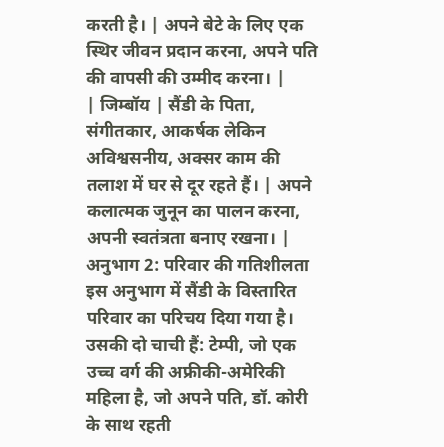करती है। | अपने बेटे के लिए एक स्थिर जीवन प्रदान करना, अपने पति की वापसी की उम्मीद करना। |
| जिम्बॉय | सैंडी के पिता, संगीतकार, आकर्षक लेकिन अविश्वसनीय, अक्सर काम की तलाश में घर से दूर रहते हैं। | अपने कलात्मक जुनून का पालन करना, अपनी स्वतंत्रता बनाए रखना। |
अनुभाग 2: परिवार की गतिशीलता
इस अनुभाग में सैंडी के विस्तारित परिवार का परिचय दिया गया है। उसकी दो चाची हैं: टेम्पी, जो एक उच्च वर्ग की अफ्रीकी-अमेरिकी महिला है, जो अपने पति, डॉ. कोरी के साथ रहती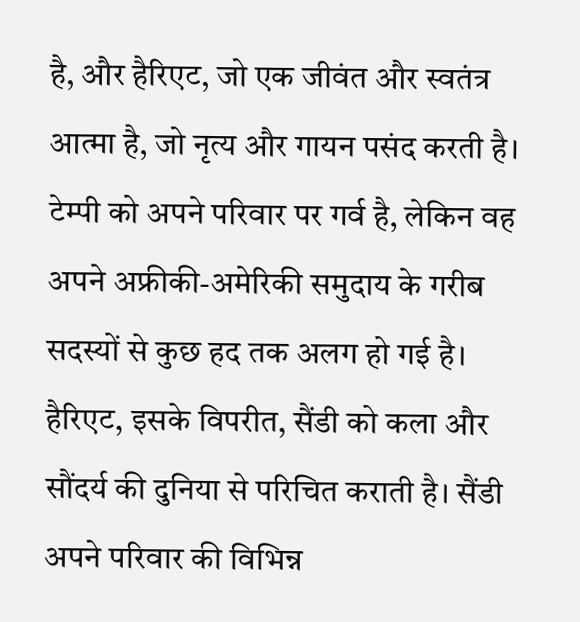है, और हैरिएट, जो एक जीवंत और स्वतंत्र आत्मा है, जो नृत्य और गायन पसंद करती है। टेम्पी को अपने परिवार पर गर्व है, लेकिन वह अपने अफ्रीकी-अमेरिकी समुदाय के गरीब सदस्यों से कुछ हद तक अलग हो गई है। हैरिएट, इसके विपरीत, सैंडी को कला और सौंदर्य की दुनिया से परिचित कराती है। सैंडी अपने परिवार की विभिन्न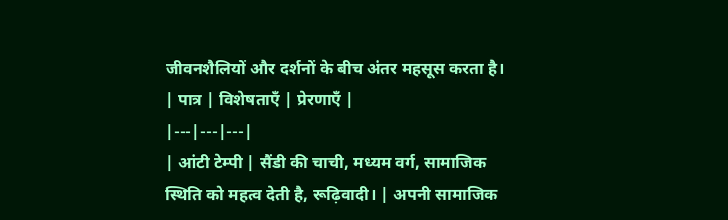जीवनशैलियों और दर्शनों के बीच अंतर महसूस करता है।
| पात्र | विशेषताएँ | प्रेरणाएँ |
|---|---|---|
| आंटी टेम्पी | सैंडी की चाची, मध्यम वर्ग, सामाजिक स्थिति को महत्व देती है, रूढ़िवादी। | अपनी सामाजिक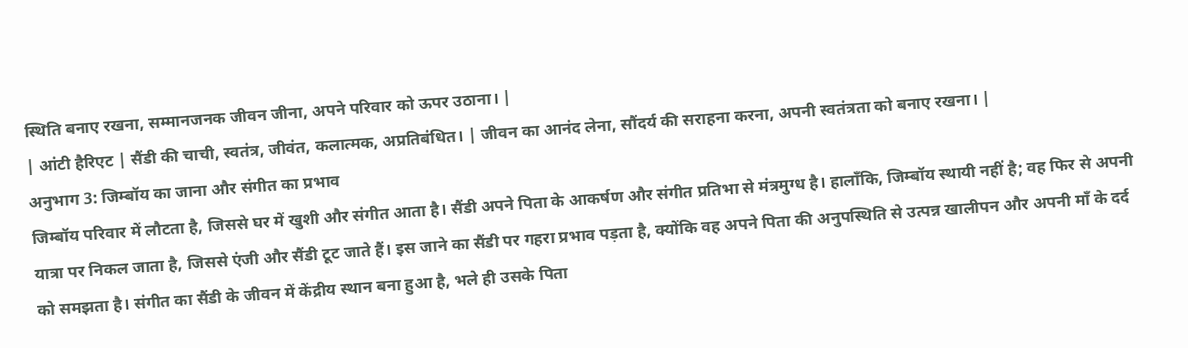स्थिति बनाए रखना, सम्मानजनक जीवन जीना, अपने परिवार को ऊपर उठाना। |
| आंटी हैरिएट | सैंडी की चाची, स्वतंत्र, जीवंत, कलात्मक, अप्रतिबंधित। | जीवन का आनंद लेना, सौंदर्य की सराहना करना, अपनी स्वतंत्रता को बनाए रखना। |
अनुभाग 3: जिम्बॉय का जाना और संगीत का प्रभाव
जिम्बॉय परिवार में लौटता है, जिससे घर में खुशी और संगीत आता है। सैंडी अपने पिता के आकर्षण और संगीत प्रतिभा से मंत्रमुग्ध है। हालाँकि, जिम्बॉय स्थायी नहीं है; वह फिर से अपनी यात्रा पर निकल जाता है, जिससे एंजी और सैंडी टूट जाते हैं। इस जाने का सैंडी पर गहरा प्रभाव पड़ता है, क्योंकि वह अपने पिता की अनुपस्थिति से उत्पन्न खालीपन और अपनी माँ के दर्द को समझता है। संगीत का सैंडी के जीवन में केंद्रीय स्थान बना हुआ है, भले ही उसके पिता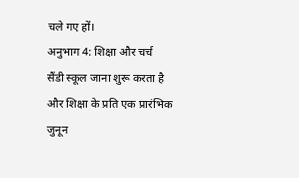चले गए हों।
अनुभाग 4: शिक्षा और चर्च
सैंडी स्कूल जाना शुरू करता है और शिक्षा के प्रति एक प्रारंभिक जुनून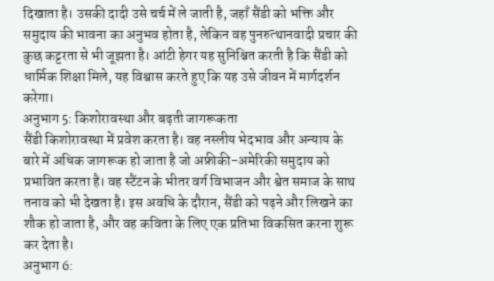दिखाता है। उसकी दादी उसे चर्च में ले जाती है, जहाँ सैंडी को भक्ति और समुदाय की भावना का अनुभव होता है, लेकिन वह पुनरुत्थानवादी प्रचार की कुछ कट्टरता से भी जूझता है। आंटी हेगर यह सुनिश्चित करती है कि सैंडी को धार्मिक शिक्षा मिले, यह विश्वास करते हुए कि यह उसे जीवन में मार्गदर्शन करेगा।
अनुभाग 5: किशोरावस्था और बढ़ती जागरूकता
सैंडी किशोरावस्था में प्रवेश करता है। वह नस्लीय भेदभाव और अन्याय के बारे में अधिक जागरूक हो जाता है जो अफ्रीकी-अमेरिकी समुदाय को प्रभावित करता है। वह स्टैंटन के भीतर वर्ग विभाजन और श्वेत समाज के साथ तनाव को भी देखता है। इस अवधि के दौरान, सैंडी को पढ़ने और लिखने का शौक हो जाता है, और वह कविता के लिए एक प्रतिभा विकसित करना शुरू कर देता है।
अनुभाग 6: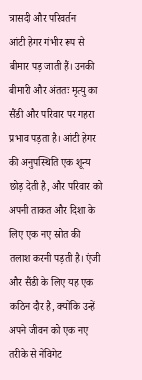त्रासदी और परिवर्तन
आंटी हेगर गंभीर रूप से बीमार पड़ जाती हैं। उनकी बीमारी और अंततः मृत्यु का सैंडी और परिवार पर गहरा प्रभाव पड़ता है। आंटी हेगर की अनुपस्थिति एक शून्य छोड़ देती है, और परिवार को अपनी ताकत और दिशा के लिए एक नए स्रोत की तलाश करनी पड़ती है। एंजी और सैंडी के लिए यह एक कठिन दौर है, क्योंकि उन्हें अपने जीवन को एक नए तरीके से नेविगेट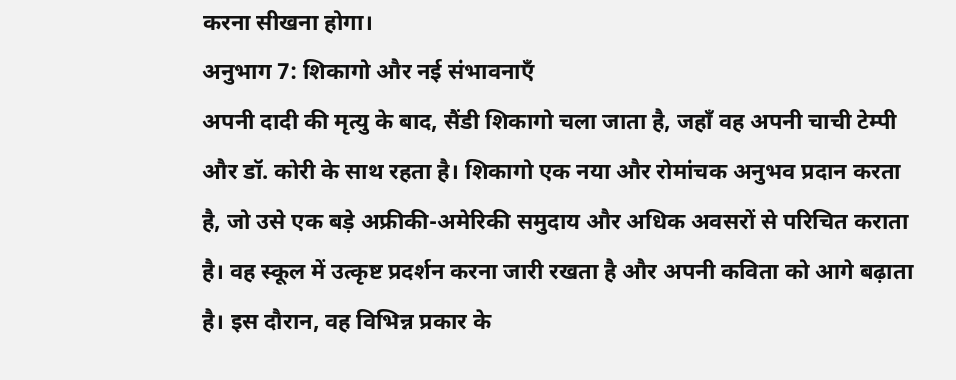करना सीखना होगा।
अनुभाग 7: शिकागो और नई संभावनाएँ
अपनी दादी की मृत्यु के बाद, सैंडी शिकागो चला जाता है, जहाँ वह अपनी चाची टेम्पी और डॉ. कोरी के साथ रहता है। शिकागो एक नया और रोमांचक अनुभव प्रदान करता है, जो उसे एक बड़े अफ्रीकी-अमेरिकी समुदाय और अधिक अवसरों से परिचित कराता है। वह स्कूल में उत्कृष्ट प्रदर्शन करना जारी रखता है और अपनी कविता को आगे बढ़ाता है। इस दौरान, वह विभिन्न प्रकार के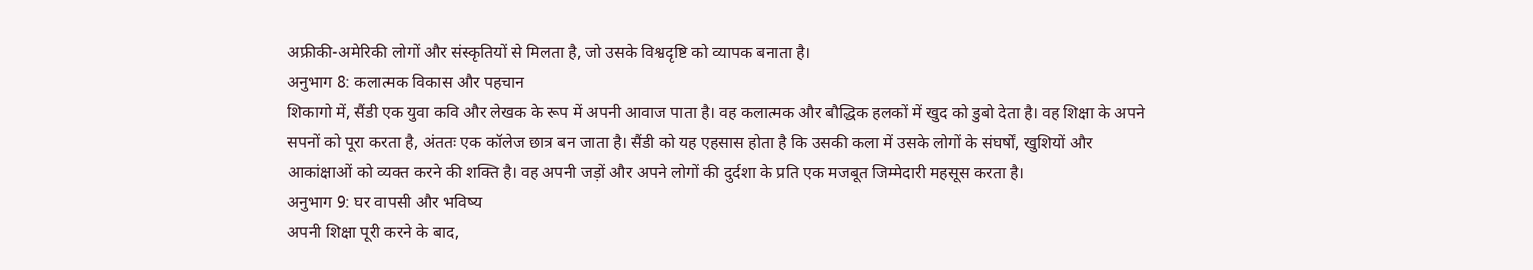अफ्रीकी-अमेरिकी लोगों और संस्कृतियों से मिलता है, जो उसके विश्वदृष्टि को व्यापक बनाता है।
अनुभाग 8: कलात्मक विकास और पहचान
शिकागो में, सैंडी एक युवा कवि और लेखक के रूप में अपनी आवाज पाता है। वह कलात्मक और बौद्धिक हलकों में खुद को डुबो देता है। वह शिक्षा के अपने सपनों को पूरा करता है, अंततः एक कॉलेज छात्र बन जाता है। सैंडी को यह एहसास होता है कि उसकी कला में उसके लोगों के संघर्षों, खुशियों और आकांक्षाओं को व्यक्त करने की शक्ति है। वह अपनी जड़ों और अपने लोगों की दुर्दशा के प्रति एक मजबूत जिम्मेदारी महसूस करता है।
अनुभाग 9: घर वापसी और भविष्य
अपनी शिक्षा पूरी करने के बाद,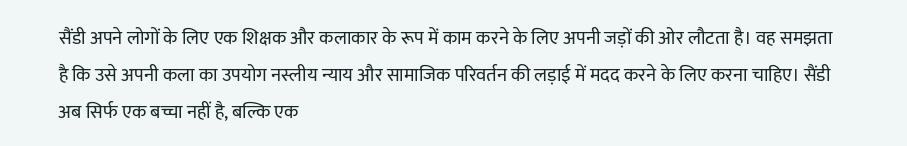सैंडी अपने लोगों के लिए एक शिक्षक और कलाकार के रूप में काम करने के लिए अपनी जड़ों की ओर लौटता है। वह समझता है कि उसे अपनी कला का उपयोग नस्लीय न्याय और सामाजिक परिवर्तन की लड़ाई में मदद करने के लिए करना चाहिए। सैंडी अब सिर्फ एक बच्चा नहीं है, बल्कि एक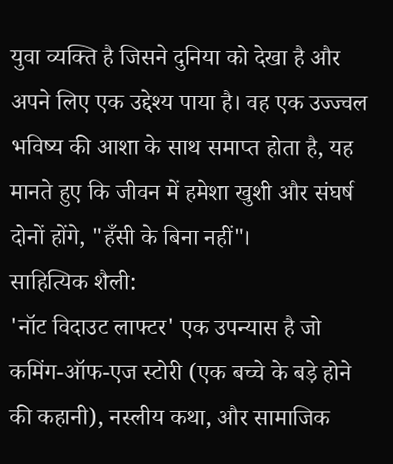युवा व्यक्ति है जिसने दुनिया को देखा है और अपने लिए एक उद्देश्य पाया है। वह एक उज्ज्वल भविष्य की आशा के साथ समाप्त होता है, यह मानते हुए कि जीवन में हमेशा खुशी और संघर्ष दोनों होंगे, "हँसी के बिना नहीं"।
साहित्यिक शैली:
'नॉट विदाउट लाफ्टर' एक उपन्यास है जो कमिंग-ऑफ-एज स्टोरी (एक बच्चे के बड़े होने की कहानी), नस्लीय कथा, और सामाजिक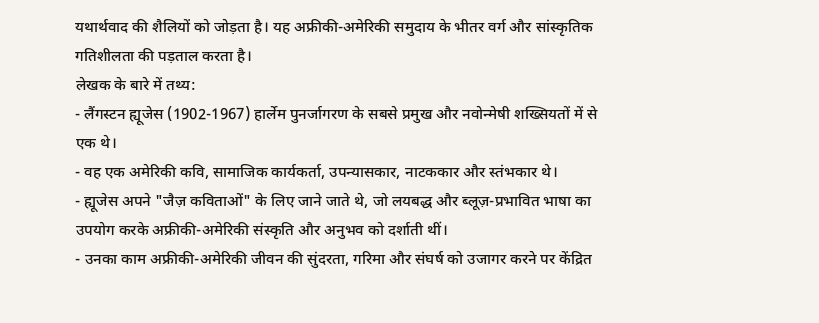यथार्थवाद की शैलियों को जोड़ता है। यह अफ्रीकी-अमेरिकी समुदाय के भीतर वर्ग और सांस्कृतिक गतिशीलता की पड़ताल करता है।
लेखक के बारे में तथ्य:
- लैंगस्टन ह्यूजेस (1902-1967) हार्लेम पुनर्जागरण के सबसे प्रमुख और नवोन्मेषी शख्सियतों में से एक थे।
- वह एक अमेरिकी कवि, सामाजिक कार्यकर्ता, उपन्यासकार, नाटककार और स्तंभकार थे।
- ह्यूजेस अपने "जैज़ कविताओं" के लिए जाने जाते थे, जो लयबद्ध और ब्लूज़-प्रभावित भाषा का उपयोग करके अफ्रीकी-अमेरिकी संस्कृति और अनुभव को दर्शाती थीं।
- उनका काम अफ्रीकी-अमेरिकी जीवन की सुंदरता, गरिमा और संघर्ष को उजागर करने पर केंद्रित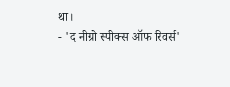था।
- 'द नीग्रो स्पीक्स ऑफ रिवर्स'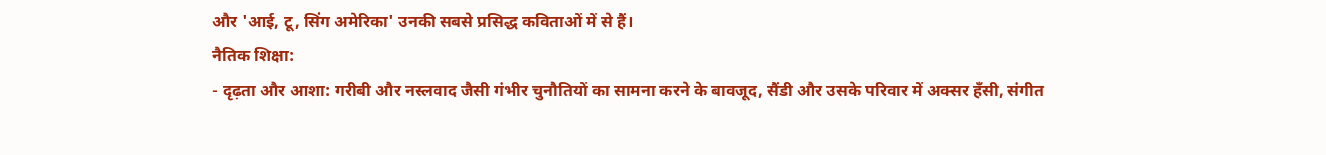और 'आई, टू, सिंग अमेरिका' उनकी सबसे प्रसिद्ध कविताओं में से हैं।
नैतिक शिक्षा:
- दृढ़ता और आशा: गरीबी और नस्लवाद जैसी गंभीर चुनौतियों का सामना करने के बावजूद, सैंडी और उसके परिवार में अक्सर हँसी, संगीत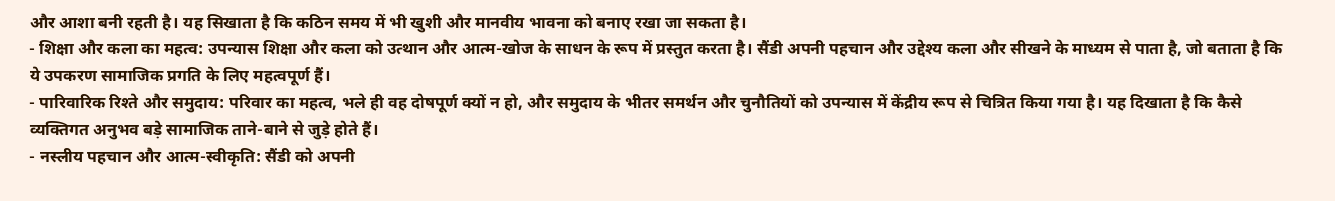और आशा बनी रहती है। यह सिखाता है कि कठिन समय में भी खुशी और मानवीय भावना को बनाए रखा जा सकता है।
- शिक्षा और कला का महत्व: उपन्यास शिक्षा और कला को उत्थान और आत्म-खोज के साधन के रूप में प्रस्तुत करता है। सैंडी अपनी पहचान और उद्देश्य कला और सीखने के माध्यम से पाता है, जो बताता है कि ये उपकरण सामाजिक प्रगति के लिए महत्वपूर्ण हैं।
- पारिवारिक रिश्ते और समुदाय: परिवार का महत्व, भले ही वह दोषपूर्ण क्यों न हो, और समुदाय के भीतर समर्थन और चुनौतियों को उपन्यास में केंद्रीय रूप से चित्रित किया गया है। यह दिखाता है कि कैसे व्यक्तिगत अनुभव बड़े सामाजिक ताने-बाने से जुड़े होते हैं।
- नस्लीय पहचान और आत्म-स्वीकृति: सैंडी को अपनी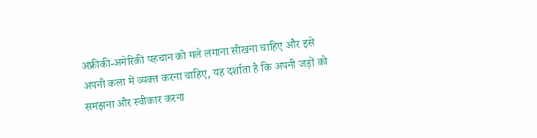अफ्रीकी-अमेरिकी पहचान को गले लगाना सीखना चाहिए और इसे अपनी कला में व्यक्त करना चाहिए, यह दर्शाता है कि अपनी जड़ों को समझना और स्वीकार करना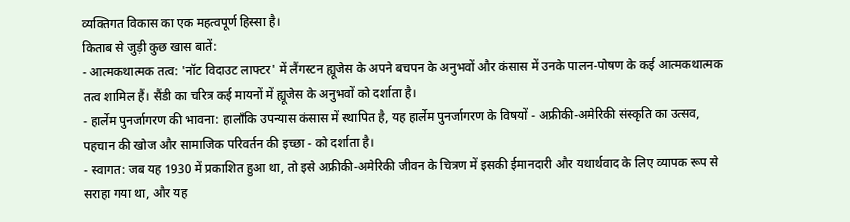व्यक्तिगत विकास का एक महत्वपूर्ण हिस्सा है।
किताब से जुड़ी कुछ खास बातें:
- आत्मकथात्मक तत्व: 'नॉट विदाउट लाफ्टर' में लैंगस्टन ह्यूजेस के अपने बचपन के अनुभवों और कंसास में उनके पालन-पोषण के कई आत्मकथात्मक तत्व शामिल हैं। सैंडी का चरित्र कई मायनों में ह्यूजेस के अनुभवों को दर्शाता है।
- हार्लेम पुनर्जागरण की भावना: हालाँकि उपन्यास कंसास में स्थापित है, यह हार्लेम पुनर्जागरण के विषयों - अफ्रीकी-अमेरिकी संस्कृति का उत्सव, पहचान की खोज और सामाजिक परिवर्तन की इच्छा - को दर्शाता है।
- स्वागत: जब यह 1930 में प्रकाशित हुआ था, तो इसे अफ्रीकी-अमेरिकी जीवन के चित्रण में इसकी ईमानदारी और यथार्थवाद के लिए व्यापक रूप से सराहा गया था, और यह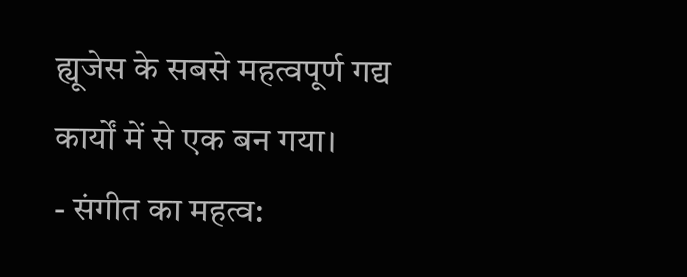ह्यूजेस के सबसे महत्वपूर्ण गद्य कार्यों में से एक बन गया।
- संगीत का महत्व: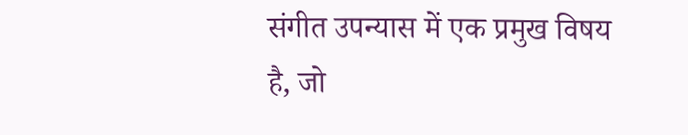संगीत उपन्यास में एक प्रमुख विषय है, जो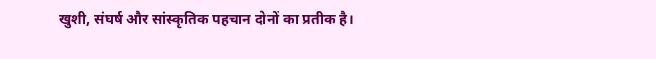खुशी, संघर्ष और सांस्कृतिक पहचान दोनों का प्रतीक है।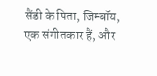सैंडी के पिता, जिम्बॉय, एक संगीतकार हैं, और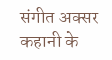संगीत अक्सर कहानी के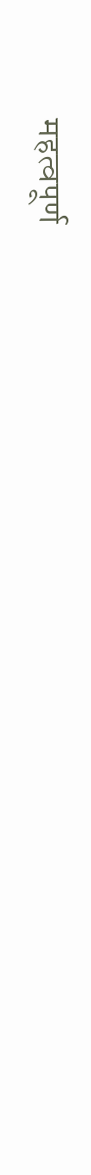महत्वपूर्ण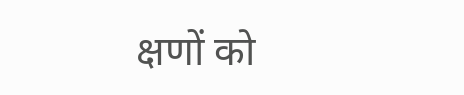क्षणों को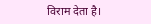विराम देता है।